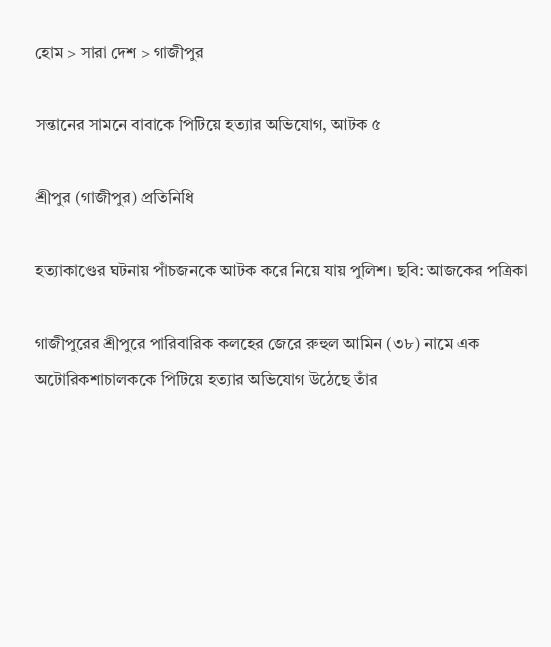হোম > সারা দেশ > গাজীপুর

সন্তানের সামনে বাবাকে পিটিয়ে হত্যার অভিযোগ, আটক ৫

শ্রীপুর (গাজীপুর) প্রতিনিধি

হত্যাকাণ্ডের ঘটনায় পাঁচজনকে আটক করে নিয়ে যায় পুলিশ। ছবি: আজকের পত্রিকা

গাজীপুরের শ্রীপুরে পারিবারিক কলহের জেরে রুহুল আমিন (৩৮) নামে এক অটোরিকশাচালককে পিটিয়ে হত্যার অভিযোগ উঠেছে তাঁর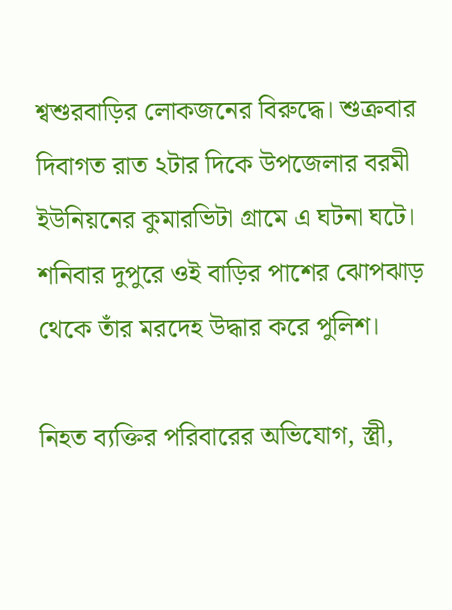শ্বশুরবাড়ির লোকজনের বিরুদ্ধে। শুক্রবার দিবাগত রাত ২টার দিকে উপজেলার বরমী ইউনিয়নের কুমারভিটা গ্রামে এ ঘটনা ঘটে। শনিবার দুপুরে ওই বাড়ির পাশের ঝোপঝাড় থেকে তাঁর মরদেহ উদ্ধার করে পুলিশ।

নিহত ব্যক্তির পরিবারের অভিযোগ, স্ত্রী,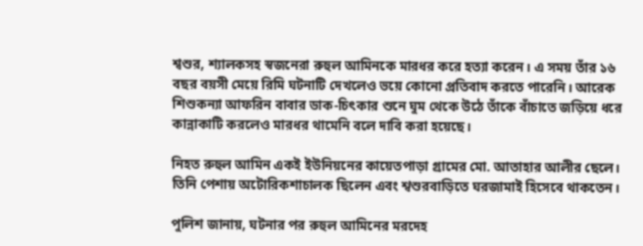শ্বশুর, শ্যালকসহ স্বজনেরা রুহুল আমিনকে মারধর করে হত্যা করেন। এ সময় তাঁর ১৬ বছর বয়সী মেয়ে রিমি ঘটনাটি দেখলেও ভয়ে কোনো প্রতিবাদ করতে পারেনি। আরেক শিশুকন্যা আফরিন বাবার ডাক-চিৎকার শুনে ঘুম থেকে উঠে তাঁকে বাঁচাতে জড়িয়ে ধরে কান্নাকাটি করলেও মারধর থামেনি বলে দাবি করা হয়েছে।

নিহত রুহুল আমিন একই ইউনিয়নের কায়েতপাড়া গ্রামের মো. আতাহার আলীর ছেলে। তিনি পেশায় অটোরিকশাচালক ছিলেন এবং শ্বশুরবাড়িতে ঘরজামাই হিসেবে থাকতেন।

পুলিশ জানায়, ঘটনার পর রুহুল আমিনের মরদেহ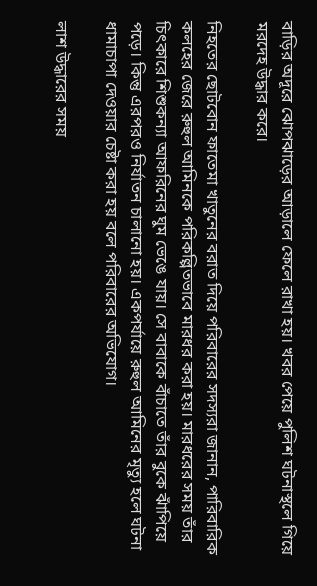বাড়ির অদূরে ঝোপঝাড়ের আড়ালে ফেলে রাখা হয়। খবর পেয়ে পুলিশ ঘটনাস্থলে গিয়ে মরদেহ উদ্ধার করে।

নিহতের ছোটবোন ফাতেমা খাতুনের বরাত দিয়ে পরিবারের সদস্যরা জানান, পারিবারিক কলহের জেরে রুহুল আমিনকে পরিকল্পিতভাবে মারধর করা হয়। মারধরের সময় তাঁর চিৎকারে শিশুকন্যা আফরিনের ঘুম ভেঙে যায়। সে বাবাকে বাঁচাতে তাঁর বুকে ঝাঁপিয়ে পড়ে। কিন্তু এরপরও নির্যাতন চালানো হয়। একপর্যায়ে রুহুল আমিনের মৃত্যু হলে ঘটনা ধামাচাপা দেওয়ার চেষ্টা করা হয় বলে পরিবারের অভিযোগ।

লাশ উদ্ধারের সময়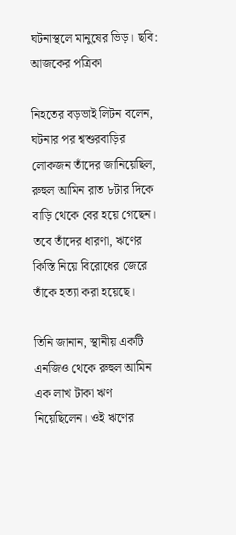ঘটনাস্থলে মানুষের ভিড়। ছবি: আজকের পত্রিকা

নিহতের বড়ভাই লিটন বলেন, ঘটনার পর শ্বশুরবাড়ির লোকজন তাঁদের জানিয়েছিল, রুহুল আমিন রাত ৮টার দিকে বাড়ি থেকে বের হয়ে গেছেন। তবে তাঁদের ধারণা, ঋণের কিস্তি নিয়ে বিরোধের জেরে তাঁকে হত্যা করা হয়েছে।

তিনি জানান, স্থানীয় একটি এনজিও থেকে রুহুল আমিন এক লাখ টাকা ঋণ নিয়েছিলেন। ওই ঋণের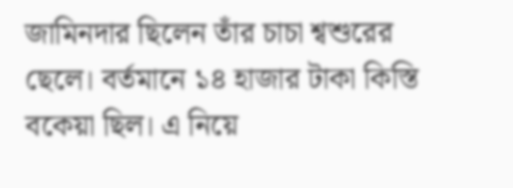জামিনদার ছিলেন তাঁর চাচা শ্বশুরের ছেলে। বর্তমানে ১৪ হাজার টাকা কিস্তি বকেয়া ছিল। এ নিয়ে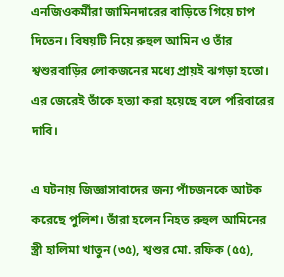এনজিওকর্মীরা জামিনদারের বাড়িতে গিয়ে চাপ দিতেন। বিষয়টি নিয়ে রুহুল আমিন ও তাঁর শ্বশুরবাড়ির লোকজনের মধ্যে প্রায়ই ঝগড়া হতো। এর জেরেই তাঁকে হত্যা করা হয়েছে বলে পরিবারের দাবি।

এ ঘটনায় জিজ্ঞাসাবাদের জন্য পাঁচজনকে আটক করেছে পুলিশ। তাঁরা হলেন নিহত রুহুল আমিনের স্ত্রী হালিমা খাতুন (৩৫), শ্বশুর মো. রফিক (৫৫),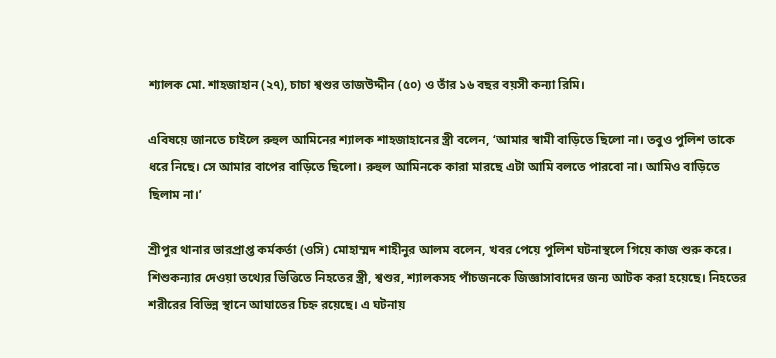শ্যালক মো. শাহজাহান (২৭), চাচা শ্বশুর তাজউদ্দীন (৫০) ও তাঁর ১৬ বছর বয়সী কন্যা রিমি।

এবিষয়ে জানতে চাইলে রুহুল আমিনের শ্যালক শাহজাহানের স্ত্রী বলেন, ‘আমার স্বামী বাড়িতে ছিলো না। তবুও পুলিশ তাকে ধরে নিছে। সে আমার বাপের বাড়িতে ছিলো। রুহুল আমিনকে কারা মারছে এটা আমি বলতে পারবো না। আমিও বাড়িতে ছিলাম না।’

শ্রীপুর থানার ভারপ্রাপ্ত কর্মকর্তা (ওসি) মোহাম্মদ শাহীনুর আলম বলেন, খবর পেয়ে পুলিশ ঘটনাস্থলে গিয়ে কাজ শুরু করে। শিশুকন্যার দেওয়া তথ্যের ভিত্তিতে নিহতের স্ত্রী, শ্বশুর, শ্যালকসহ পাঁচজনকে জিজ্ঞাসাবাদের জন্য আটক করা হয়েছে। নিহতের শরীরের বিভিন্ন স্থানে আঘাতের চিহ্ন রয়েছে। এ ঘটনায়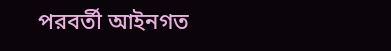পরবর্তী আইনগত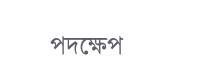পদক্ষেপ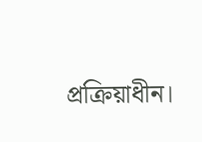প্রক্রিয়াধীন।